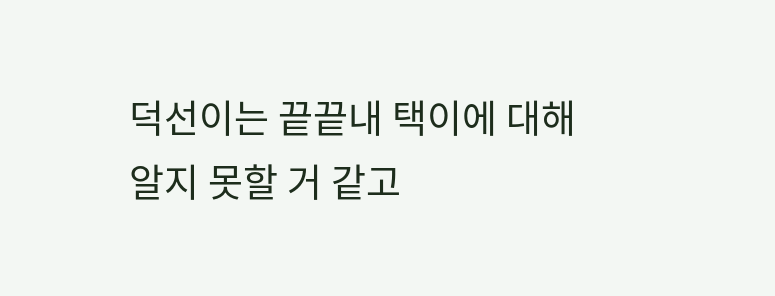덕선이는 끝끝내 택이에 대해 알지 못할 거 같고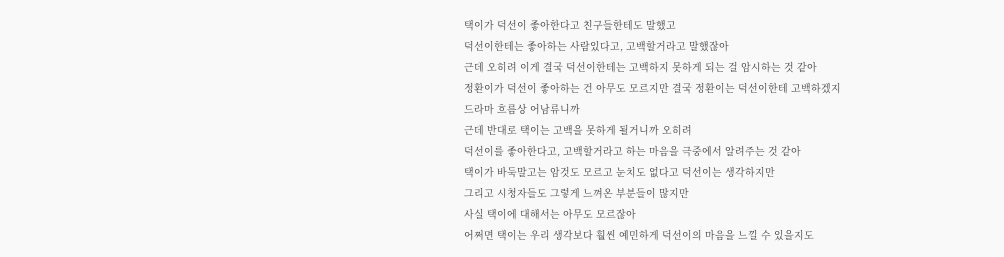택이가 덕선이 좋아한다고 친구들한테도 말했고
덕선이한테는 좋아하는 사람있다고, 고백할거라고 말했잖아
근데 오히려 이게 결국 덕선이한테는 고백하지 못하게 되는 걸 암시하는 것 같아
정환이가 덕선이 좋아하는 건 아무도 모르지만 결국 정환이는 덕선이한테 고백하겠지
드라마 흐름상 어남류니까
근데 반대로 택이는 고백을 못하게 될거니까 오히려
덕선이를 좋아한다고, 고백할거라고 하는 마음을 극중에서 알려주는 것 같아
택이가 바둑말고는 암것도 모르고 눈치도 없다고 덕선이는 생각하지만
그리고 시청자들도 그렇게 느껴온 부분들이 많지만
사실 택이에 대해서는 아무도 모르잖아
어쩌면 택이는 우리 생각보다 훨씬 예민하게 덕선이의 마음을 느낄 수 있을지도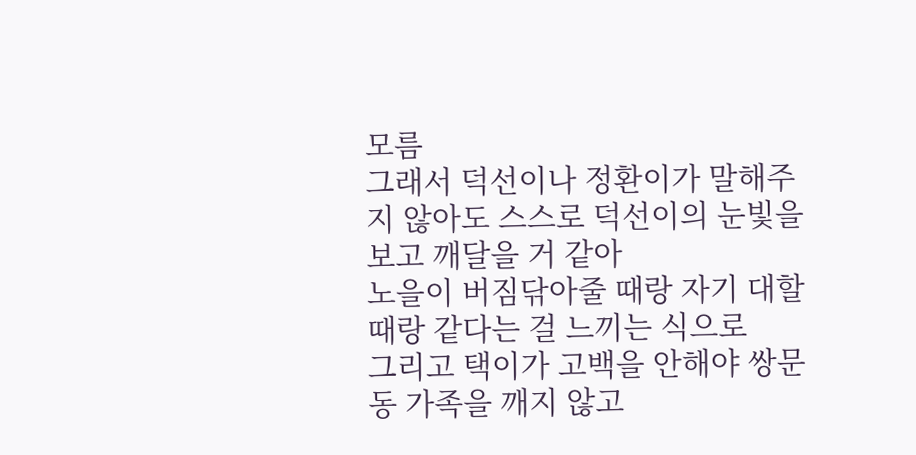모름
그래서 덕선이나 정환이가 말해주지 않아도 스스로 덕선이의 눈빛을 보고 깨달을 거 같아
노을이 버짐닦아줄 때랑 자기 대할 때랑 같다는 걸 느끼는 식으로
그리고 택이가 고백을 안해야 쌍문동 가족을 깨지 않고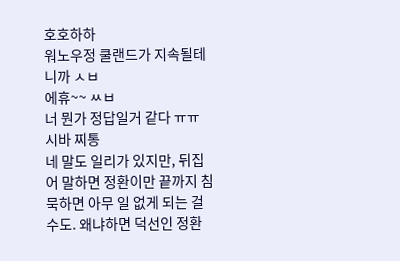호호하하
워노우정 쿨랜드가 지속될테니까 ㅅㅂ
에휴~~ ㅆㅂ
너 뭔가 정답일거 같다 ㅠㅠ 시바 찌통
네 말도 일리가 있지만, 뒤집어 말하면 정환이만 끝까지 침묵하면 아무 일 없게 되는 걸수도. 왜냐하면 덕선인 정환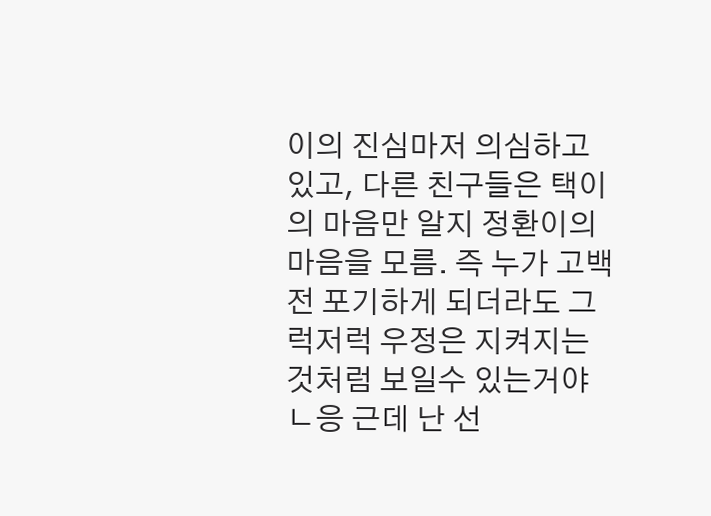이의 진심마저 의심하고 있고, 다른 친구들은 택이의 마음만 알지 정환이의 마음을 모름. 즉 누가 고백전 포기하게 되더라도 그럭저럭 우정은 지켜지는 것처럼 보일수 있는거야
ㄴ응 근데 난 선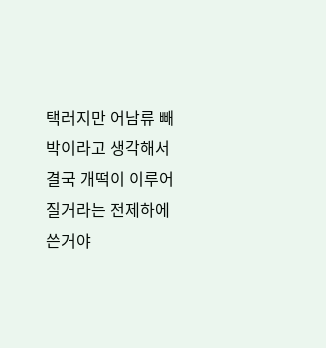택러지만 어남류 빼박이라고 생각해서 결국 개떡이 이루어질거라는 전제하에 쓴거야